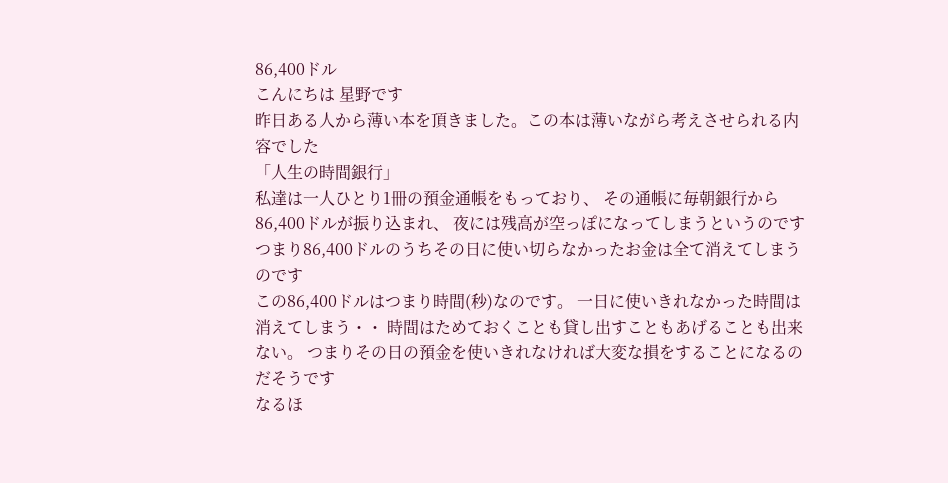86,400ドル
こんにちは 星野です
昨日ある人から薄い本を頂きました。この本は薄いながら考えさせられる内容でした
「人生の時間銀行」
私達は一人ひとり1冊の預金通帳をもっており、 その通帳に毎朝銀行から86,400ドルが振り込まれ、 夜には残高が空っぽになってしまうというのです
つまり86,400ドルのうちその日に使い切らなかったお金は全て消えてしまうのです
この86,400ドルはつまり時間(秒)なのです。 一日に使いきれなかった時間は消えてしまう・・ 時間はためておくことも貸し出すこともあげることも出来ない。 つまりその日の預金を使いきれなければ大変な損をすることになるのだそうです
なるほ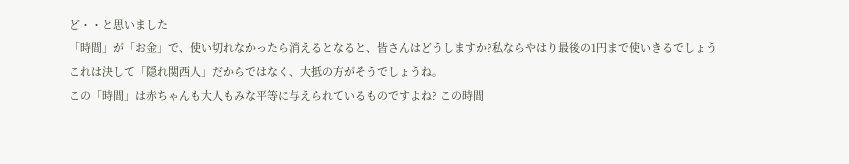ど・・と思いました
「時間」が「お金」で、使い切れなかったら消えるとなると、皆さんはどうしますか?私ならやはり最後の1円まで使いきるでしょう
これは決して「隠れ関西人」だからではなく、大抵の方がそうでしょうね。
この「時間」は赤ちゃんも大人もみな平等に与えられているものですよね? この時間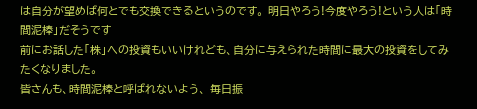は自分が望めば何とでも交換できるというのです。 明日やろう!今度やろう!という人は「時間泥棒」だそうです
前にお話した「株」への投資もいいけれども、自分に与えられた時間に最大の投資をしてみたくなりました。
皆さんも、時間泥棒と呼ばれないよう、 毎日振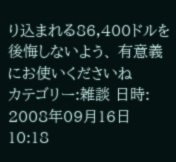り込まれる86,400ドルを後悔しないよう、 有意義にお使いくださいね
カテゴリー:雑談 日時: 2008年09月16日 10:18